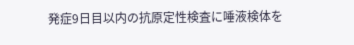発症9日目以内の抗原定性検査に唾液検体を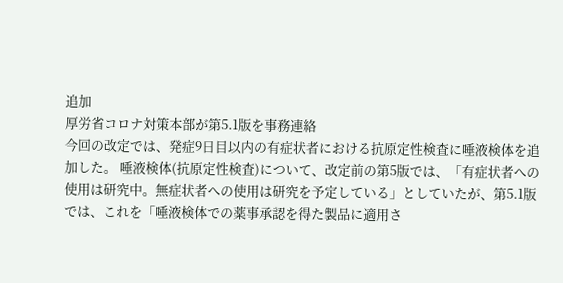追加
厚労省コロナ対策本部が第5.1版を事務連絡
今回の改定では、発症9日目以内の有症状者における抗原定性検査に唾液検体を追加した。 唾液検体(抗原定性検査)について、改定前の第5版では、「有症状者への使用は研究中。無症状者への使用は研究を予定している」としていたが、第5.1版では、これを「唾液検体での薬事承認を得た製品に適用さ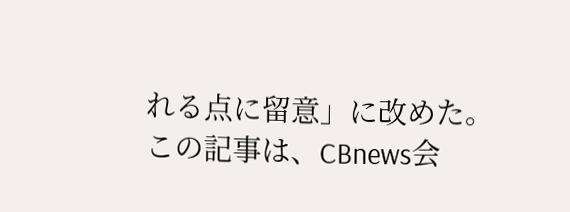れる点に留意」に改めた。
この記事は、CBnews会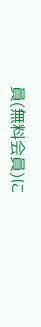員(無料会員)に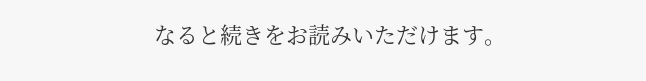なると続きをお読みいただけます。